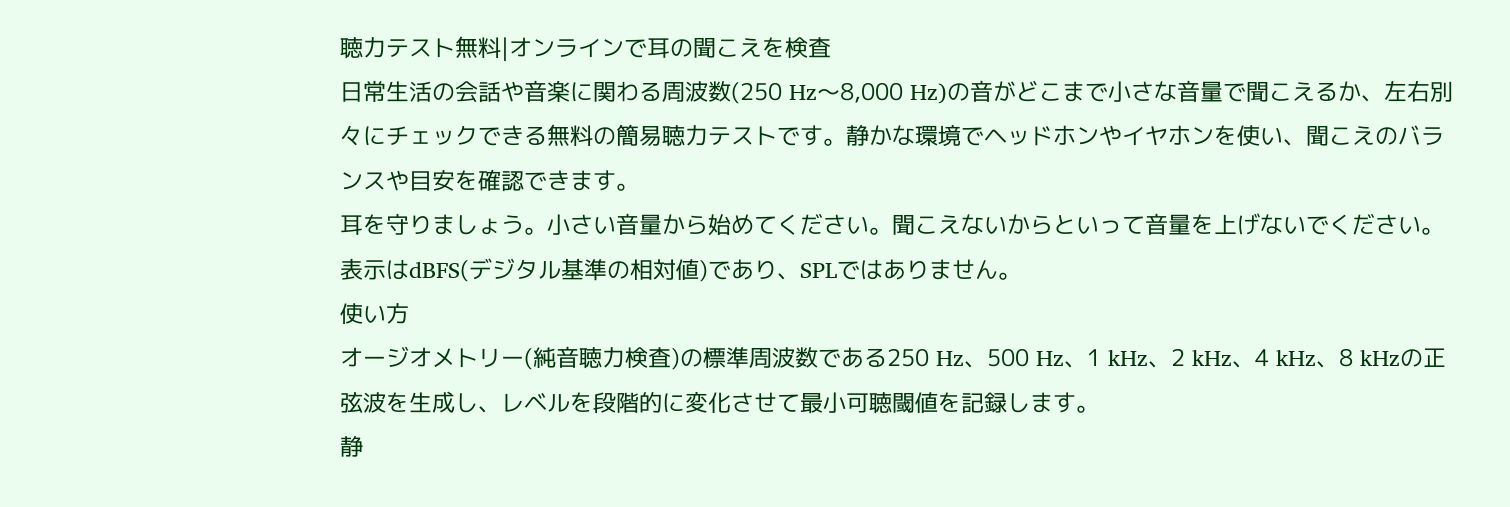聴力テスト無料|オンラインで耳の聞こえを検査
日常生活の会話や音楽に関わる周波数(250 Hz〜8,000 Hz)の音がどこまで小さな音量で聞こえるか、左右別々にチェックできる無料の簡易聴力テストです。静かな環境でヘッドホンやイヤホンを使い、聞こえのバランスや目安を確認できます。
耳を守りましょう。小さい音量から始めてください。聞こえないからといって音量を上げないでください。表示はdBFS(デジタル基準の相対値)であり、SPLではありません。
使い方
オージオメトリー(純音聴力検査)の標準周波数である250 Hz、500 Hz、1 kHz、2 kHz、4 kHz、8 kHzの正弦波を生成し、レベルを段階的に変化させて最小可聴閾値を記録します。
静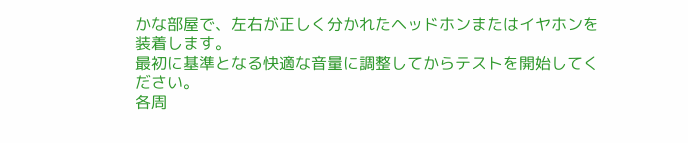かな部屋で、左右が正しく分かれたヘッドホンまたはイヤホンを装着します。
最初に基準となる快適な音量に調整してからテストを開始してください。
各周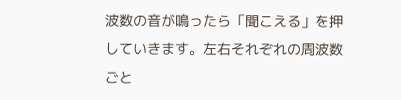波数の音が鳴ったら「聞こえる」を押していきます。左右それぞれの周波数ごと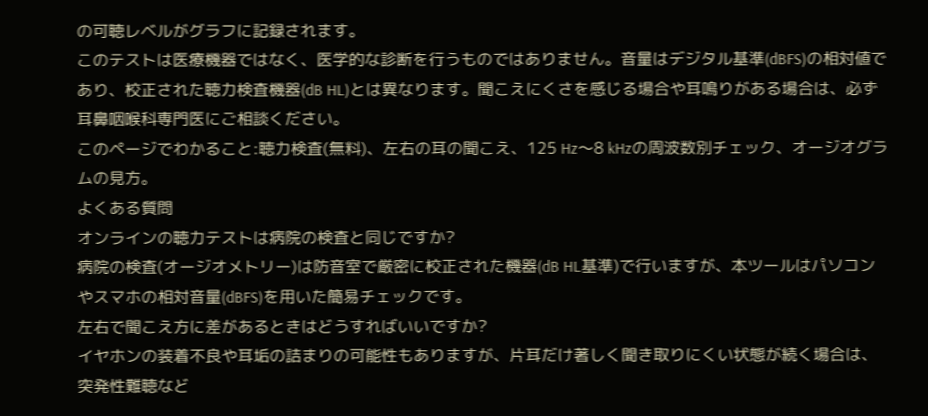の可聴レベルがグラフに記録されます。
このテストは医療機器ではなく、医学的な診断を行うものではありません。音量はデジタル基準(dBFS)の相対値であり、校正された聴力検査機器(dB HL)とは異なります。聞こえにくさを感じる場合や耳鳴りがある場合は、必ず耳鼻咽喉科専門医にご相談ください。
このページでわかること:聴力検査(無料)、左右の耳の聞こえ、125 Hz〜8 kHzの周波数別チェック、オージオグラムの見方。
よくある質問
オンラインの聴力テストは病院の検査と同じですか?
病院の検査(オージオメトリー)は防音室で厳密に校正された機器(dB HL基準)で行いますが、本ツールはパソコンやスマホの相対音量(dBFS)を用いた簡易チェックです。
左右で聞こえ方に差があるときはどうすればいいですか?
イヤホンの装着不良や耳垢の詰まりの可能性もありますが、片耳だけ著しく聞き取りにくい状態が続く場合は、突発性難聴など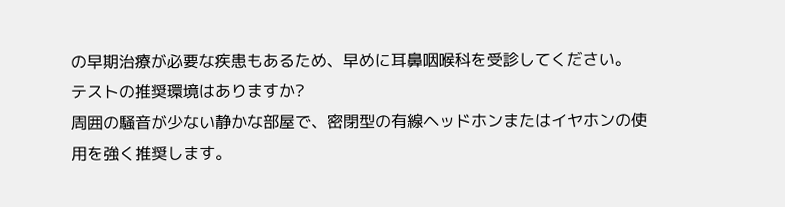の早期治療が必要な疾患もあるため、早めに耳鼻咽喉科を受診してください。
テストの推奨環境はありますか?
周囲の騒音が少ない静かな部屋で、密閉型の有線ヘッドホンまたはイヤホンの使用を強く推奨します。